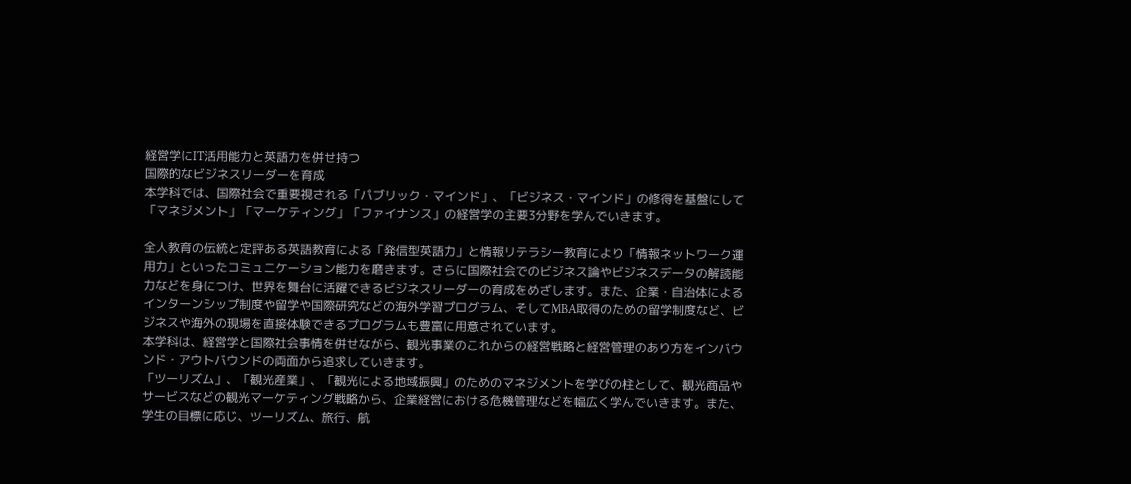経営学にIT活用能力と英語力を併せ持つ
国際的なビジネスリーダーを育成
本学科では、国際社会で重要視される「パブリック・マインド」、「ビジネス・マインド」の修得を基盤にして「マネジメント」「マーケティング」「ファイナンス」の経営学の主要3分野を学んでいきます。

全人教育の伝統と定評ある英語教育による「発信型英語力」と情報リテラシー教育により「情報ネットワーク運用力」といったコミュニケーション能力を磨きます。さらに国際社会でのビジネス論やビジネスデータの解読能力などを身につけ、世界を舞台に活躍できるビジネスリーダーの育成をめざします。また、企業・自治体によるインターンシップ制度や留学や国際研究などの海外学習プログラム、そしてMBA取得のための留学制度など、ビジネスや海外の現場を直接体験できるプログラムも豊富に用意されています。
本学科は、経営学と国際社会事情を併せながら、観光事業のこれからの経営戦略と経営管理のあり方をインバウンド・アウトバウンドの両面から追求していきます。
「ツーリズム」、「観光産業」、「観光による地域振興」のためのマネジメントを学びの柱として、観光商品やサービスなどの観光マーケティング戦略から、企業経営における危機管理などを幅広く学んでいきます。また、学生の目標に応じ、ツーリズム、旅行、航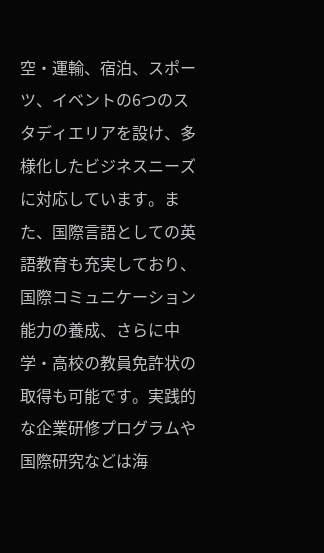空・運輸、宿泊、スポーツ、イベントの6つのスタディエリアを設け、多様化したビジネスニーズに対応しています。また、国際言語としての英語教育も充実しており、国際コミュニケーション能力の養成、さらに中学・高校の教員免許状の取得も可能です。実践的な企業研修プログラムや国際研究などは海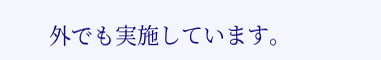外でも実施しています。